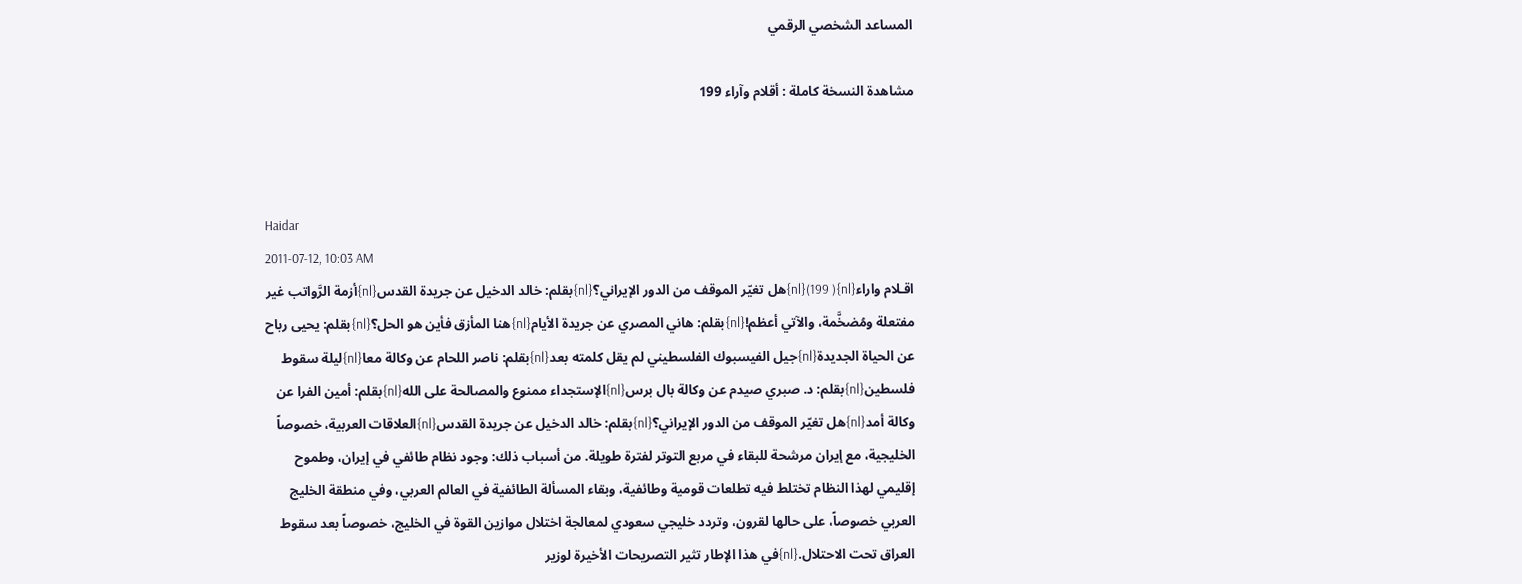المساعد الشخصي الرقمي

مشاهدة النسخة كاملة : أقلام وآراء 199



Haidar
2011-07-12, 10:03 AM
اقـلام واراء{nl}( 199){nl}هل تغيّر الموقف من الدور الإيراني؟{nl}بقلم: خالد الدخيل عن جريدة القدس{nl}أزمة الرَّواتب غير مفتعلة ومُضخَّمة، والآتي أعظم!{nl}بقلم: هاني المصري عن جريدة الأيام{nl}هنا المأزق فأين هو الحل؟{nl}بقلم: يحيى رباح عن الحياة الجديدة{nl}جيل الفيسبوك الفلسطيني لم يقل كلمته بعد{nl}بقلم: ناصر اللحام عن وكالة معا{nl}ليلة سقوط فلسطين{nl}بقلم: د. صبري صيدم عن وكالة بال برس{nl}الإستجداء ممنوع والمصالحة على الله{nl}بقلم: أمين الفرا عن وكالة أمد{nl}هل تغيّر الموقف من الدور الإيراني؟{nl}بقلم: خالد الدخيل عن جريدة القدس{nl}العلاقات العربية، خصوصاً الخليجية، مع إيران مرشحة للبقاء في مربع التوتر لفترة طويلة. من أسباب ذلك: وجود نظام طائفي في إيران، وطموح إقليمي لهذا النظام تختلط فيه تطلعات قومية وطائفية، وبقاء المسألة الطائفية في العالم العربي، وفي منطقة الخليج العربي خصوصاً، على حالها لقرون، وتردد خليجي سعودي لمعالجة اختلال موازين القوة في الخليج، خصوصاً بعد سقوط العراق تحت الاحتلال.{nl}في هذا الإطار تثير التصريحات الأخيرة لوزير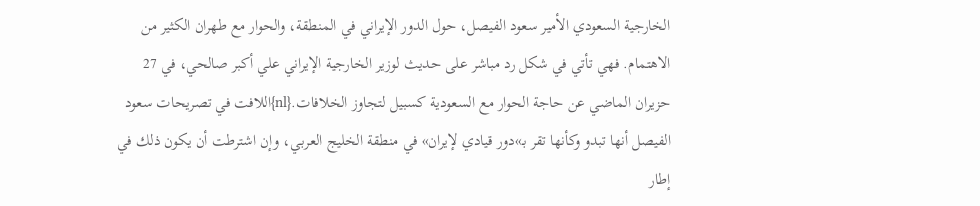الخارجية السعودي الأمير سعود الفيصل، حول الدور الإيراني في المنطقة، والحوار مع طهران الكثير من الاهتمام. فهي تأتي في شكل رد مباشر على حديث لوزير الخارجية الإيراني علي أكبر صالحي، في 27 حزيران الماضي عن حاجة الحوار مع السعودية كسبيل لتجاوز الخلافات.{nl}اللافت في تصريحات سعود الفيصل أنها تبدو وكأنها تقر بـ»دور قيادي لإيران» في منطقة الخليج العربي، وإن اشترطت أن يكون ذلك في إطار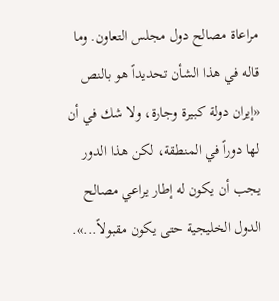مراعاة مصالح دول مجلس التعاون. وما قاله في هذا الشأن تحديداً هو بالنص «إيران دولة كبيرة وجارة، ولا شك في أن لها دوراً في المنطقة، لكن هذا الدور يجب أن يكون له إطار يراعي مصالح الدول الخليجية حتى يكون مقبولاً...».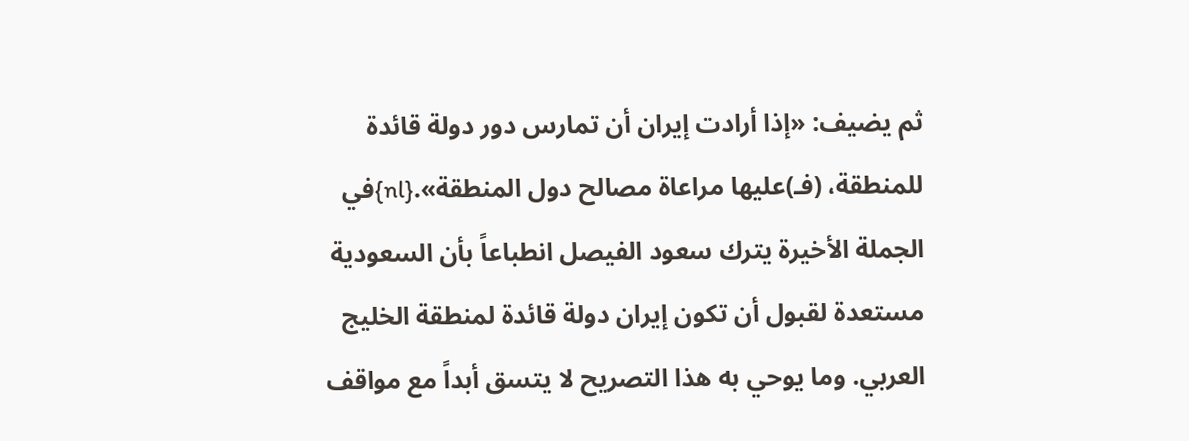ثم يضيف: «إذا أرادت إيران أن تمارس دور دولة قائدة للمنطقة، (فـ)عليها مراعاة مصالح دول المنطقة».{nl}في الجملة الأخيرة يترك سعود الفيصل انطباعاً بأن السعودية مستعدة لقبول أن تكون إيران دولة قائدة لمنطقة الخليج العربي. وما يوحي به هذا التصريح لا يتسق أبداً مع مواقف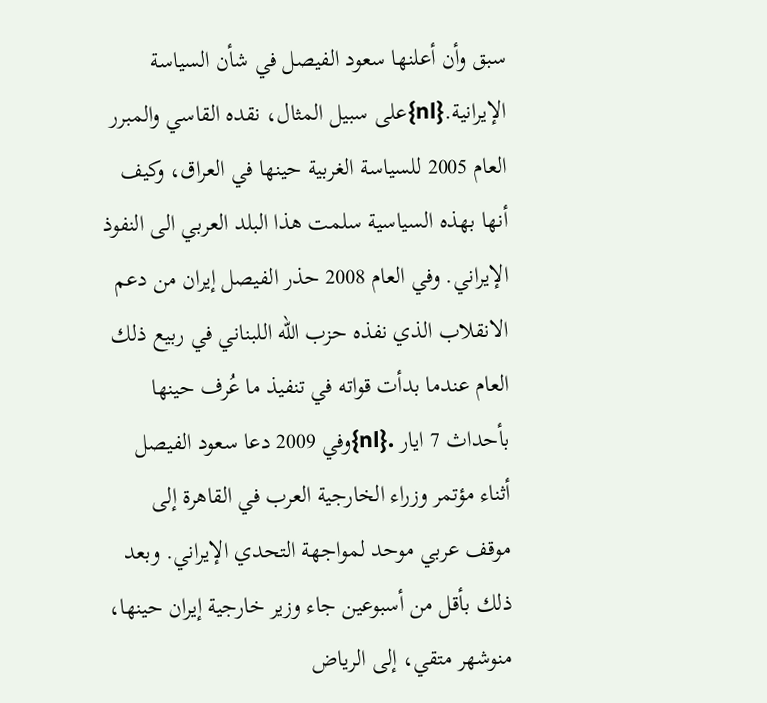سبق وأن أعلنها سعود الفيصل في شأن السياسة الإيرانية.{nl}على سبيل المثال، نقده القاسي والمبرر العام 2005 للسياسة الغربية حينها في العراق، وكيف أنها بهذه السياسية سلمت هذا البلد العربي الى النفوذ الإيراني. وفي العام 2008 حذر الفيصل إيران من دعم الانقلاب الذي نفذه حزب الله اللبناني في ربيع ذلك العام عندما بدأت قواته في تنفيذ ما عُرف حينها بأحداث 7 ايار .{nl}وفي 2009 دعا سعود الفيصل أثناء مؤتمر وزراء الخارجية العرب في القاهرة إلى موقف عربي موحد لمواجهة التحدي الإيراني. وبعد ذلك بأقل من أسبوعين جاء وزير خارجية إيران حينها، منوشهر متقي، إلى الرياض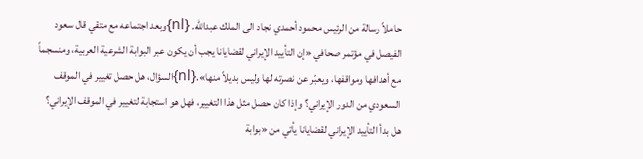حاملاً رسالة من الرئيس محمود أحمدي نجاد الى الملك عبدالله. {nl}وبعد اجتماعه مع متقي قال سعود الفيصل في مؤتمر صحافي «إن التأييد الإيراني لقضايانا يجب أن يكون عبر البوابة الشرعية العربية، ومنسجماً مع أهدافها ومواقفها، ويعبّر عن نصرته لها وليس بديلاً منها».{nl}السؤال، هل حصل تغيير في الموقف السعودي من الدور الإيراني؟ وإذا كان حصل مثل هذا التغيير، فهل هو استجابة لتغيير في الموقف الإيراني؟ هل بدأ التأييد الإيراني لقضايانا يأتي من «بوابة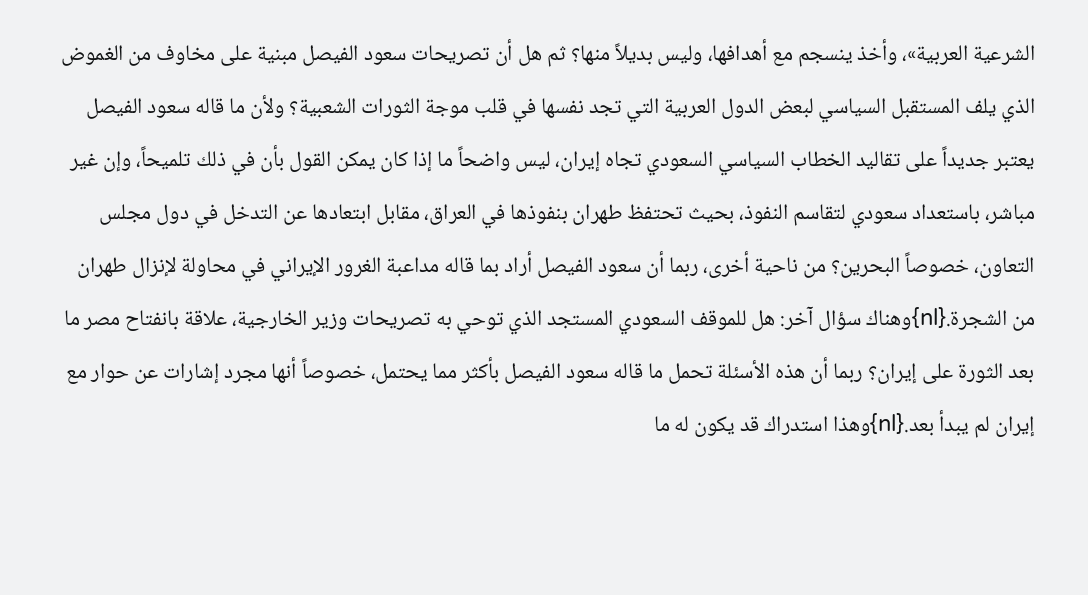الشرعية العربية»، وأخذ ينسجم مع أهدافها، وليس بديلاً منها؟ ثم هل أن تصريحات سعود الفيصل مبنية على مخاوف من الغموض الذي يلف المستقبل السياسي لبعض الدول العربية التي تجد نفسها في قلب موجة الثورات الشعبية؟ ولأن ما قاله سعود الفيصل يعتبر جديداً على تقاليد الخطاب السياسي السعودي تجاه إيران، ليس واضحاً ما إذا كان يمكن القول بأن في ذلك تلميحاً، وإن غير مباشر، باستعداد سعودي لتقاسم النفوذ، بحيث تحتفظ طهران بنفوذها في العراق، مقابل ابتعادها عن التدخل في دول مجلس التعاون، خصوصاً البحرين؟ من ناحية أخرى، ربما أن سعود الفيصل أراد بما قاله مداعبة الغرور الإيراني في محاولة لإنزال طهران من الشجرة.{nl}وهناك سؤال آخر: هل للموقف السعودي المستجد الذي توحي به تصريحات وزير الخارجية، علاقة بانفتاح مصر ما بعد الثورة على إيران؟ ربما أن هذه الأسئلة تحمل ما قاله سعود الفيصل بأكثر مما يحتمل، خصوصاً أنها مجرد إشارات عن حوار مع إيران لم يبدأ بعد.{nl}وهذا استدراك قد يكون له ما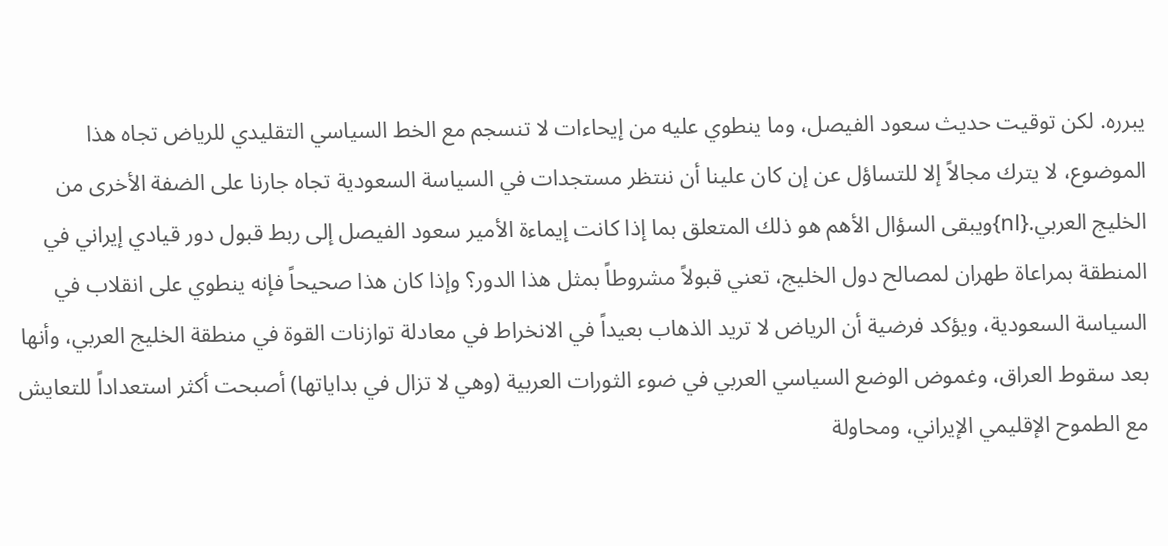يبرره. لكن توقيت حديث سعود الفيصل، وما ينطوي عليه من إيحاءات لا تنسجم مع الخط السياسي التقليدي للرياض تجاه هذا الموضوع، لا يترك مجالاً إلا للتساؤل عن إن كان علينا أن ننتظر مستجدات في السياسة السعودية تجاه جارنا على الضفة الأخرى من الخليج العربي.{nl}ويبقى السؤال الأهم هو ذلك المتعلق بما إذا كانت إيماءة الأمير سعود الفيصل إلى ربط قبول دور قيادي إيراني في المنطقة بمراعاة طهران لمصالح دول الخليج، تعني قبولاً مشروطاً بمثل هذا الدور؟ وإذا كان هذا صحيحاً فإنه ينطوي على انقلاب في السياسة السعودية، ويؤكد فرضية أن الرياض لا تريد الذهاب بعيداً في الانخراط في معادلة توازنات القوة في منطقة الخليج العربي، وأنها بعد سقوط العراق، وغموض الوضع السياسي العربي في ضوء الثورات العربية (وهي لا تزال في بداياتها) أصبحت أكثر استعداداً للتعايش مع الطموح الإقليمي الإيراني، ومحاولة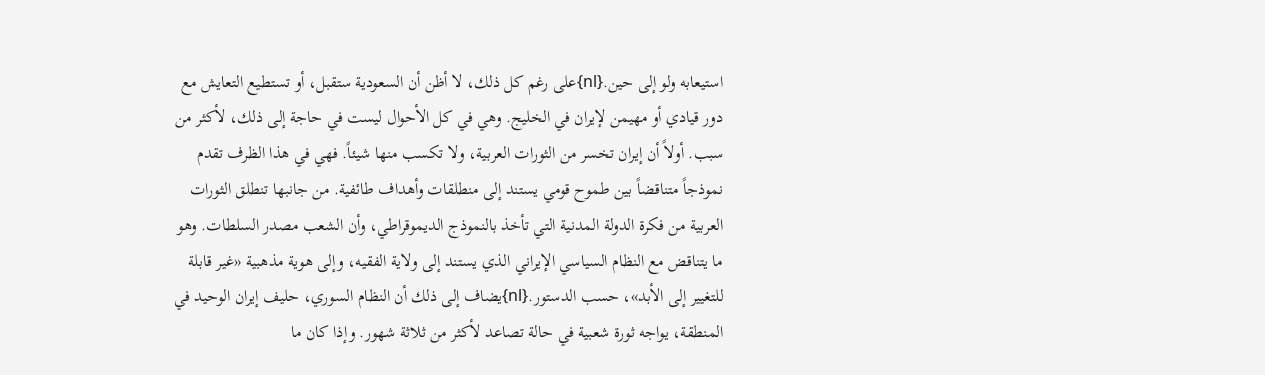استيعابه ولو إلى حين.{nl}على رغم كل ذلك، لا أظن أن السعودية ستقبل، أو تستطيع التعايش مع دور قيادي أو مهيمن لإيران في الخليج. وهي في كل الأحوال ليست في حاجة إلى ذلك، لأكثر من سبب. أولاً أن إيران تخسر من الثورات العربية، ولا تكسب منها شيئاً. فهي في هذا الظرف تقدم نموذجاً متناقضاً بين طموح قومي يستند إلى منطلقات وأهداف طائفية. من جانبها تنطلق الثورات العربية من فكرة الدولة المدنية التي تأخذ بالنموذج الديموقراطي، وأن الشعب مصدر السلطات. وهو ما يتناقض مع النظام السياسي الإيراني الذي يستند إلى ولاية الفقيه، وإلى هوية مذهبية «غير قابلة للتغيير إلى الأبد»، حسب الدستور.{nl}يضاف إلى ذلك أن النظام السوري، حليف إيران الوحيد في المنطقة، يواجه ثورة شعبية في حالة تصاعد لأكثر من ثلاثة شهور. وإذا كان ما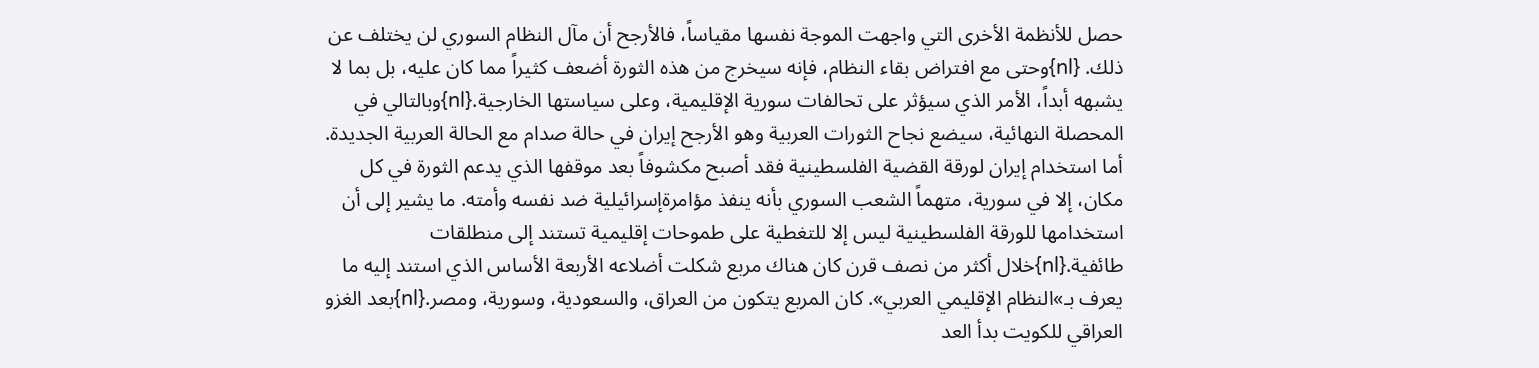حصل للأنظمة الأخرى التي واجهت الموجة نفسها مقياساً، فالأرجح أن مآل النظام السوري لن يختلف عن ذلك. {nl}وحتى مع افتراض بقاء النظام، فإنه سيخرج من هذه الثورة أضعف كثيراً مما كان عليه، بل بما لا يشبهه أبداً، الأمر الذي سيؤثر على تحالفات سورية الإقليمية، وعلى سياستها الخارجية.{nl}وبالتالي في المحصلة النهائية، سيضع نجاح الثورات العربية وهو الأرجح إيران في حالة صدام مع الحالة العربية الجديدة. أما استخدام إيران لورقة القضية الفلسطينية فقد أصبح مكشوفاً بعد موقفها الذي يدعم الثورة في كل مكان، إلا في سورية، متهماً الشعب السوري بأنه ينفذ مؤامرةإسرائيلية ضد نفسه وأمته. ما يشير إلى أن استخدامها للورقة الفلسطينية ليس إلا للتغطية على طموحات إقليمية تستند إلى منطلقات طائفية.{nl}خلال أكثر من نصف قرن كان هناك مربع شكلت أضلاعه الأربعة الأساس الذي استند إليه ما يعرف بـ»النظام الإقليمي العربي». كان المربع يتكون من العراق، والسعودية، وسورية، ومصر.{nl}بعد الغزو العراقي للكويت بدأ العد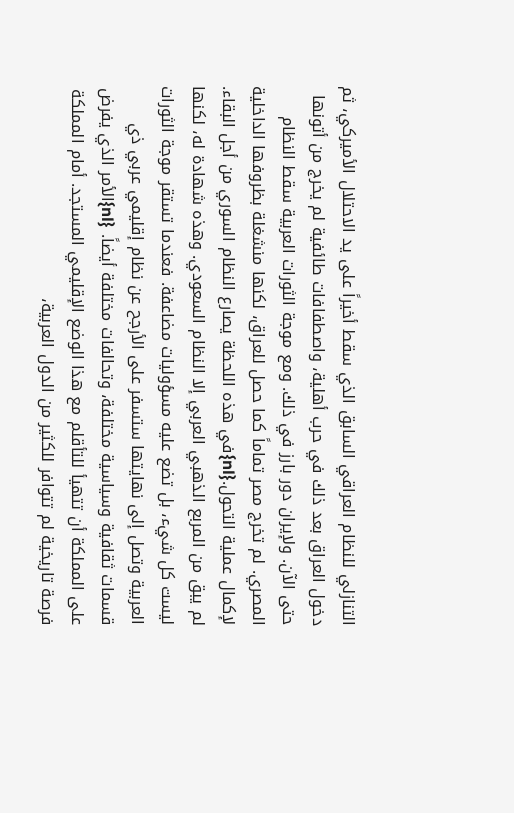التنازلي للنظام العراقي السابق الذي سقط أخيراً على يد الاحتلال الأميركي، ثم دخول العراق بعد ذلك في حرب أهلية، واصطفافات طائفية لم يخرج من أتونها حتى الآن. ولإيران دور بارز في ذلك. ومع موجة الثورات العربية سقط النظام المصري. لم تخرج مصر تماماً كما حصل للعراق، لكنها منشغلة بظروفها الداخلية لإكمال عملية التحول.{nl}في هذه اللحظة يصارع النظام السوري من أجل البقاء. لم يبق من المربع الذهبي العربي إلا النظام السعودي. وهذه شهادة له، لكنها ليست كل شيء، بل تضع عليه مسؤوليات مضاعفة. فعندما تستقر موجة الثورات العربية وتصل إلى نهايتها ستسفر على الأرجح عن نظام إقليمي عربي ذي قسمات ثقافية وسياسية مختلفة، وتحالفات مختلفة أيضاً. {nl}الأمر الذي يفرض على المملكة أن تتهيأ للتأقلم مع هذا الوضع الإقليمي المستجد. أمام المملكة فرصة تاريخية لم تتوافر للكثير من الدول العربية،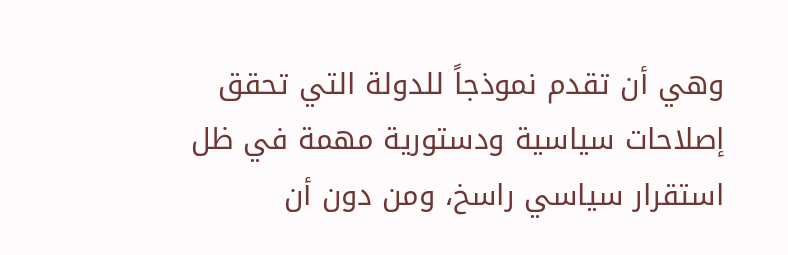وهي أن تقدم نموذجاً للدولة التي تحقق إصلاحات سياسية ودستورية مهمة في ظل استقرار سياسي راسخ، ومن دون أن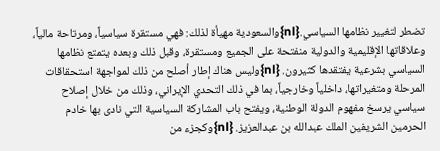تضطر لتغيير نظامها السياسي.{nl}والسعودية مهيأة لذلك: فهي مستقرة سياسياً، ومرتاحة مالياً، وعلاقاتها الإقليمية والدولية منفتحة على الجميع ومستقرة، وقبل ذلك وبعده يتمتع نظامها السياسي بشرعية يفتقدها كثيرون. {nl}وليس هناك إطار أصلح من ذلك لمواجهة استحقاقات المرحلة ومتغيراتها، داخلياً وخارجياً، بما في ذلك التحدي الإيراني، وذلك من خلال إصلاح سياسي يرسخ مفهوم الدولة الوطنية، ويفتح باب المشاركة السياسية التي نادى بها خادم الحرمين الشريفين الملك عبدالله بن عبدالعزيز. {nl}وكجزء من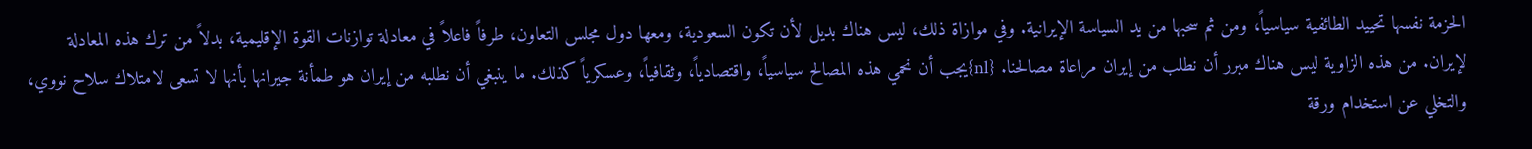الحزمة نفسها تحييد الطائفية سياسياً، ومن ثم سحبها من يد السياسة الإيرانية. وفي موازاة ذلك، ليس هناك بديل لأن تكون السعودية، ومعها دول مجلس التعاون، طرفاً فاعلاً في معادلة توازنات القوة الإقليمية، بدلاً من ترك هذه المعادلة لإيران. من هذه الزاوية ليس هناك مبرر أن نطلب من إيران مراعاة مصالحنا. {nl}يجب أن نحمي هذه المصالح سياسياً، واقتصادياً، وثقافياً، وعسكرياً كذلك. ما ينبغي أن نطلبه من إيران هو طمأنة جيرانها بأنها لا تسعى لامتلاك سلاح نووي، والتخلي عن استخدام ورقة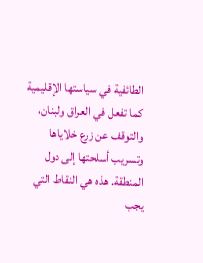الطائفية في سياستها الإقليمية كما تفعل في العراق ولبنان، والتوقف عن زرع خلاياها وتسريب أسلحتها إلى دول المنطقة. هذه هي النقاط التي يجب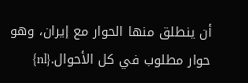أن ينطلق منها الحوار مع إيران، وهو حوار مطلوب في كل الأحوال.{nl}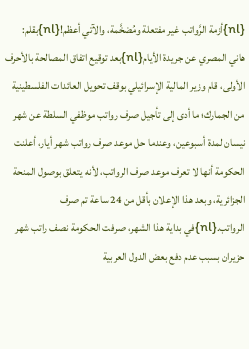{nl}أزمة الرَّواتب غير مفتعلة ومُضخَّمة، والآتي أعظم!{nl}بقلم: هاني المصري عن جريدة الأيام{nl}بعد توقيع اتفاق المصالحة بالأحرف الأولى، قام وزير المالية الإسرائيلي بوقف تحويل العائدات الفلسطينية من الجمارك؛ ما أدى إلى تأجيل صرف رواتب موظفي السلطة عن شهر نيسان لمدة أسبوعين، وعندما حل موعد صرف رواتب شهر أيار، أعلنت الحكومة أنها لا تعرف موعد صرف الرواتب، لأنه يتعلق بوصول المنحة الجزائرية، وبعد هذا الإعلان بأقل من 24 ساعة تم صرف الرواتب.{nl}في بداية هذا الشهر، صرفت الحكومة نصف راتب شهر حزيران بسبب عدم دفع بعض الدول العربية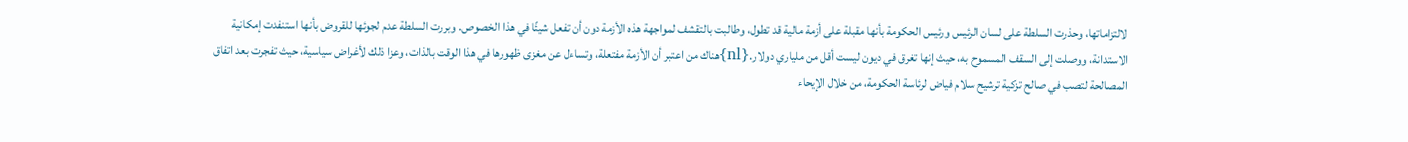لالتزاماتها، وحذرت السلطة على لسان الرئيس ورئيس الحكومة بأنها مقبلة على أزمة مالية قد تطول، وطالبت بالتقشف لمواجهة هذه الأزمة دون أن تفعل شيئًا في هذا الخصوص. وبررت السلطة عدم لجوئها للقروض بأنها استنفدت إمكانية الاستدانة، ووصلت إلى السقف المسموح به، حيث إنها تغرق في ديون ليست أقل من ملياري دولار.{nl}هناك من اعتبر أن الأزمة مفتعلة، وتساءل عن مغزى ظهورها في هذا الوقت بالذات، وعزا ذلك لأغراض سياسية، حيث تفجرت بعد اتفاق المصالحة لتصب في صالح تزكية ترشيح سلام فياض لرئاسة الحكومة، من خلال الإيحاء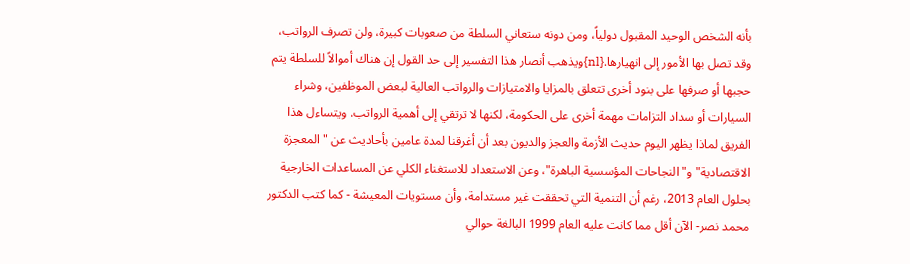بأنه الشخص الوحيد المقبول دولياً، ومن دونه ستعاني السلطة من صعوبات كبيرة، ولن تصرف الرواتب، وقد تصل بها الأمور إلى انهيارها.{nl}ويذهب أنصار هذا التفسير إلى حد القول إن هناك أموالاً للسلطة يتم حجبها أو صرفها على بنود أخرى تتعلق بالمزايا والامتيازات والرواتب العالية لبعض الموظفين، وشراء السيارات أو سداد التزامات مهمة أخرى على الحكومة، لكنها لا ترتقي إلى أهمية الرواتب. ويتساءل هذا الفريق لماذا يظهر اليوم حديث الأزمة والعجز والديون بعد أن أغرقنا لمدة عامين بأحاديث عن "المعجزة الاقتصادية" و"النجاحات المؤسسية الباهرة"، وعن الاستعداد للاستغناء الكلي عن المساعدات الخارجية بحلول العام 2013، رغم أن التنمية التي تحققت غير مستدامة، وأن مستويات المعيشة - كما كتب الدكتور محمد نصر- الآن أقل مما كانت عليه العام 1999 البالغة حوالي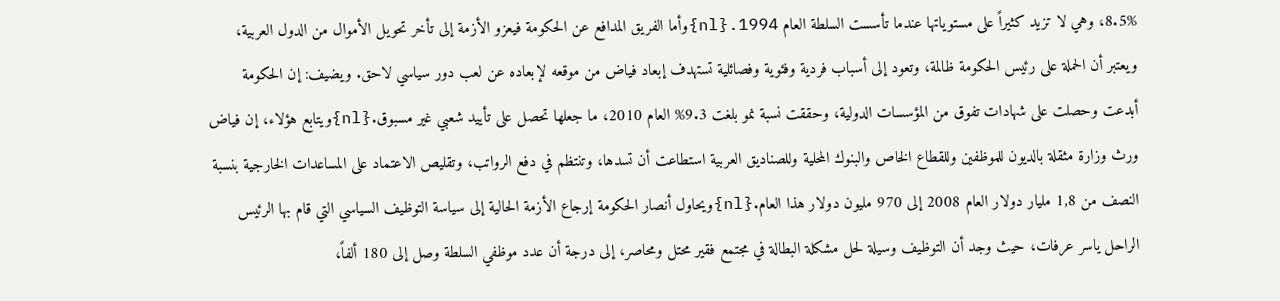8.5%، وهي لا تزيد كثيراً على مستوياتها عندما تأسست السلطة العام 1994.{nl}وأما الفريق المدافع عن الحكومة فيعزو الأزمة إلى تأخر تحويل الأموال من الدول العربية، ويعتبر أن الحملة على رئيس الحكومة ظالمة، وتعود إلى أسباب فردية وفئوية وفصائلية تستهدف إبعاد فياض من موقعه لإبعاده عن لعب دور سياسي لاحق. ويضيف: إن الحكومة أبدعت وحصلت على شهادات تفوق من المؤسسات الدولية، وحققت نسبة نمو بلغت 9.3% العام 2010، ما جعلها تحصل على تأييد شعبي غير مسبوق.{nl}ويتابع هؤلاء، إن فياض ورث وزارة مثقلة بالديون للموظفين وللقطاع الخاص والبنوك المحلية وللصناديق العربية استطاعت أن تسدها، وتنتظم في دفع الرواتب، وتقليص الاعتماد على المساعدات الخارجية بنسبة النصف من 1,8 مليار دولار العام 2008 إلى 970 مليون دولار هذا العام.{nl}ويحاول أنصار الحكومة إرجاع الأزمة الحالية إلى سياسة التوظيف السياسي التي قام بها الرئيس الراحل ياسر عرفات، حيث وجد أن التوظيف وسيلة لحل مشكلة البطالة في مجتمع فقير محتل ومحاصر، إلى درجة أن عدد موظفي السلطة وصل إلى 180 ألفاً،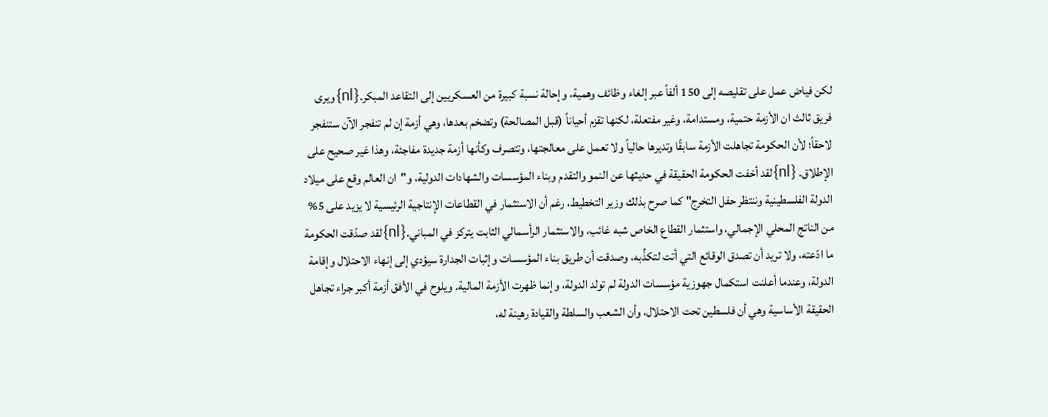لكن فياض عمل على تقليصه إلى 150 ألفاً عبر إلغاء وظائف وهمية، وإحالة نسبة كبيرة من العسكريين إلى التقاعد المبكر.{nl}ويرى فريق ثالث ان الأزمة حتمية، ومستدامة، وغير مفتعلة، لكنها تقزم أحياناً (قبل المصالحة) وتضخم بعدها، وهي أزمة إن لم تنفجر الآن ستنفجر لاحقاً؛ لأن الحكومة تجاهلت الأزمة سابقًا وتديرها حالياً ولا تعمل على معالجتها، وتتصرف وكأنها أزمة جديدة مفاجئة، وهذا غير صحيح على الإطلاق. {nl}لقد أخفت الحكومة الحقيقة في حديثها عن النمو والتقدم وبناء المؤسسات والشهادات الدولية، و"ان العالم وقع على ميلاد الدولة الفلسطينية وننتظر حفل التخرج" كما صرح بذلك وزير التخطيط، رغم أن الاستثمار في القطاعات الإنتاجية الرئيسية لا يزيد على 5% من الناتج المحلي الإجمالي، واستثمار القطاع الخاص شبه غائب، والاستثمار الرأسمالي الثابت يتركز في المباني.{nl}لقد صدّقت الحكومة ما ادّعته، ولا تريد أن تصدق الوقائع التي أتت لتكذِّبه، وصدقت أن طريق بناء المؤسسات وإثبات الجدارة سيؤدي إلى إنهاء الاحتلال وإقامة الدولة، وعندما أعلنت استكمال جهوزية مؤسسات الدولة لم تولد الدولة، وإنما ظهرت الأزمة المالية. ويلوح في الأفق أزمة أكبر جراء تجاهل الحقيقة الأساسية وهي أن فلسطين تحت الاحتلال، وأن الشعب والسلطة والقيادة رهينة له،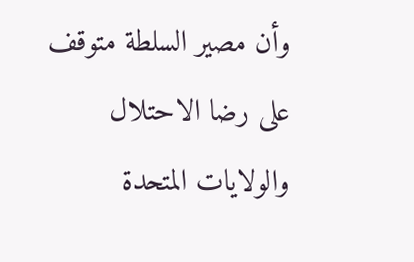وأن مصير السلطة متوقف على رضا الاحتلال والولايات المتحدة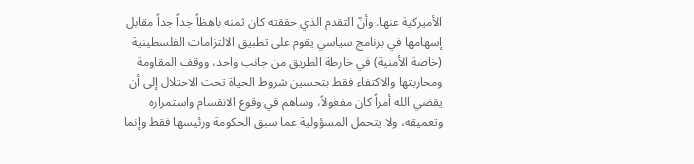الأميركية عنها. وأنّ التقدم الذي حققته كان ثمنه باهظاً جداً جداً مقابل إسهامها في برنامج سياسي يقوم على تطبيق الالتزامات الفلسطينية (خاصة الأمنية) في خارطة الطريق من جانب واحد، ووقف المقاومة ومحاربتها والاكتفاء فقط بتحسين شروط الحياة تحت الاحتلال إلى أن يقضي الله أمراً كان مفعولاً، وساهم في وقوع الانقسام واستمراره وتعميقه، ولا يتحمل المسؤولية عما سبق الحكومة ورئيسها فقط وإنما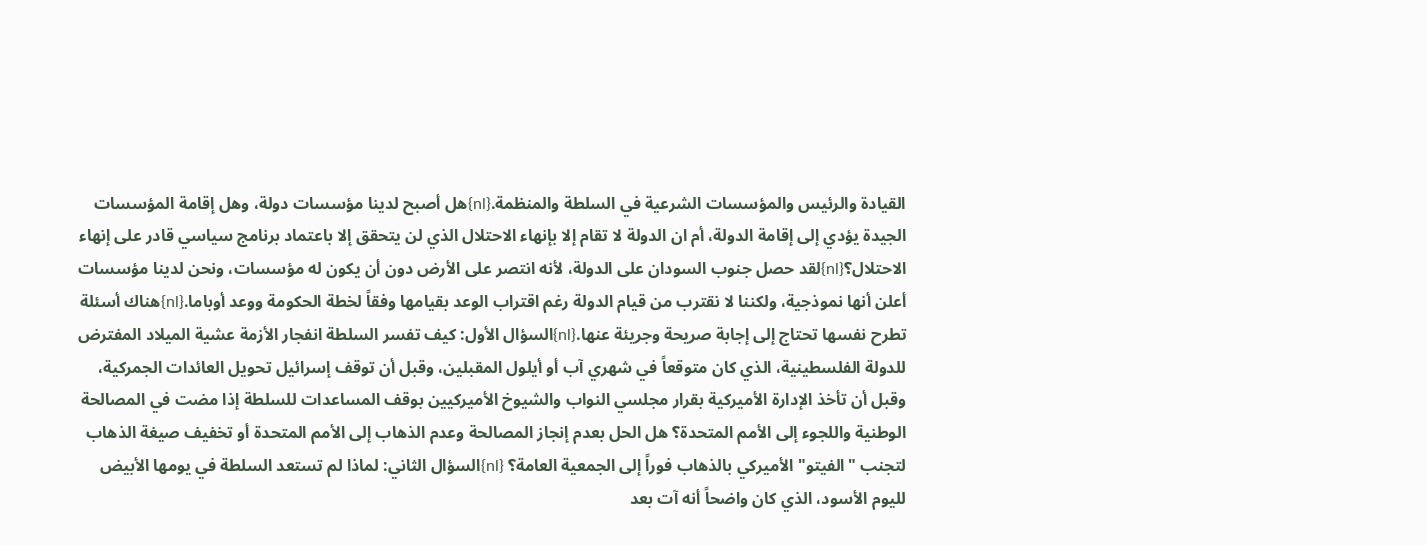القيادة والرئيس والمؤسسات الشرعية في السلطة والمنظمة.{nl}هل أصبح لدينا مؤسسات دولة، وهل إقامة المؤسسات الجيدة يؤدي إلى إقامة الدولة، أم ان الدولة لا تقام إلا بإنهاء الاحتلال الذي لن يتحقق إلا باعتماد برنامج سياسي قادر على إنهاء الاحتلال؟{nl}لقد حصل جنوب السودان على الدولة، لأنه انتصر على الأرض دون أن يكون له مؤسسات، ونحن لدينا مؤسسات أعلن أنها نموذجية، ولكننا لا نقترب من قيام الدولة رغم اقتراب الوعد بقيامها وفقاً لخطة الحكومة ووعد أوباما.{nl}هناك أسئلة تطرح نفسها تحتاج إلى إجابة صريحة وجريئة عنها.{nl}السؤال الأول: كيف تفسر السلطة انفجار الأزمة عشية الميلاد المفترض للدولة الفلسطينية، الذي كان متوقعاً في شهري آب أو أيلول المقبلين، وقبل أن توقف إسرائيل تحويل العائدات الجمركية، وقبل أن تأخذ الإدارة الأميركية بقرار مجلسي النواب والشيوخ الأميركيين بوقف المساعدات للسلطة إذا مضت في المصالحة الوطنية واللجوء إلى الأمم المتحدة؟ هل الحل بعدم إنجاز المصالحة وعدم الذهاب إلى الأمم المتحدة أو تخفيف صيغة الذهاب لتجنب "الفيتو" الأميركي بالذهاب فوراً إلى الجمعية العامة؟ {nl}السؤال الثاني: لماذا لم تستعد السلطة في يومها الأبيض لليوم الأسود، الذي كان واضحاً أنه آت بعد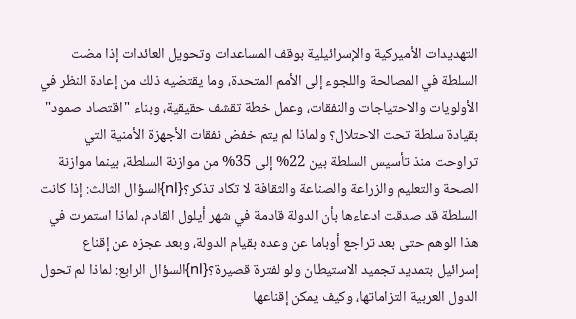التهديدات الأميركية والإسرائيلية بوقف المساعدات وتحويل العائدات إذا مضت السلطة في المصالحة واللجوء إلى الأمم المتحدة، وما يقتضيه ذلك من إعادة النظر في الأولويات والاحتياجات والنفقات، وعمل خطة تقشف حقيقية، وبناء "اقتصاد صمود" بقيادة سلطة تحت الاحتلال؟ ولماذا لم يتم خفض نفقات الأجهزة الأمنية التي تراوحت منذ تأسيس السلطة بين 22% إلى 35% من موازنة السلطة، بينما موازنة الصحة والتعليم والزراعة والصناعة والثقافة لا تكاد تذكر؟{nl}السؤال الثالث: إذا كانت السلطة قد صدقت ادعاءها بأن الدولة قادمة في شهر أيلول القادم، لماذا استمرت في هذا الوهم حتى بعد تراجع أوباما عن وعده بقيام الدولة، وبعد عجزه عن إقناع إسرائيل بتمديد تجميد الاستيطان ولو لفترة قصيرة؟{nl}السؤال الرابع: لماذا لم تحول الدول العربية التزاماتها، وكيف يمكن إقناعها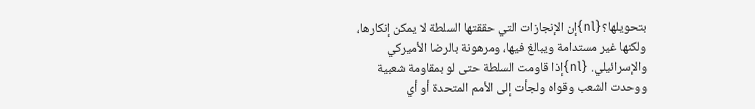بتحويلها؟{nl}إن الإنجازات التي حققتها السلطة لا يمكن إنكارها، ولكنها غير مستدامة ويبالغ فيها، ومرهونة بالرضا الأميركي والإسرائيلي. {nl}إذا قاومت السلطة حتى لو بمقاومة شعبية ووحدت الشعب وقواه ولجأت إلى الأمم المتحدة أو أي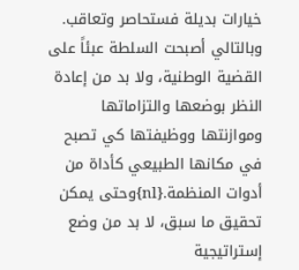خيارات بديلة فستحاصر وتعاقب. وبالتالي أصبحت السلطة عبئاً على القضية الوطنية، ولا بد من إعادة النظر بوضعها والتزاماتها وموازنتها ووظيفتها كي تصبح في مكانها الطبيعي كأداة من أدوات المنظمة.{nl}وحتى يمكن تحقيق ما سبق، لا بد من وضع إستراتيجية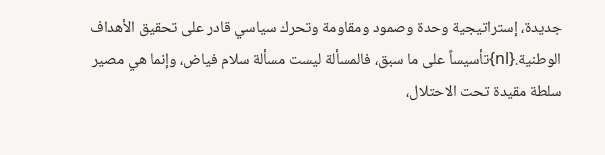جديدة، إستراتيجية وحدة وصمود ومقاومة وتحرك سياسي قادر على تحقيق الأهداف الوطنية.{nl}تأسيساً على ما سبق، فالمسألة ليست مسألة سلام فياض، وإنما هي مصير سلطة مقيدة تحت الاحتلال،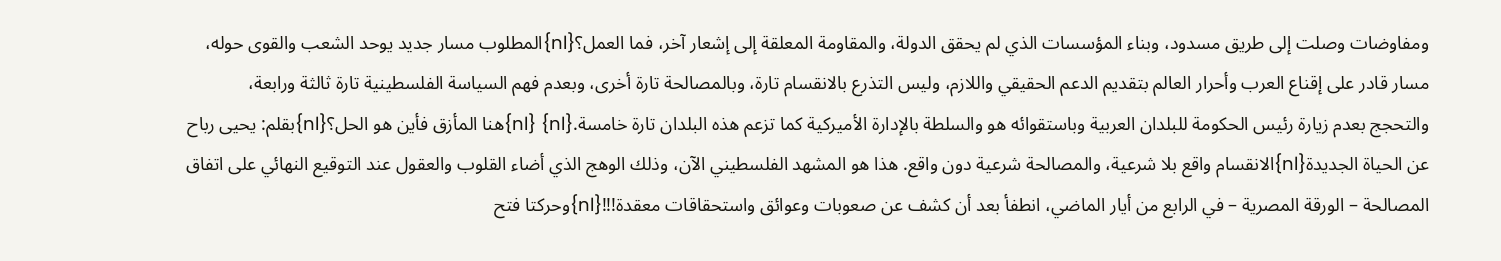ومفاوضات وصلت إلى طريق مسدود، وبناء المؤسسات الذي لم يحقق الدولة، والمقاومة المعلقة إلى إشعار آخر، فما العمل؟{nl}المطلوب مسار جديد يوحد الشعب والقوى حوله، مسار قادر على إقناع العرب وأحرار العالم بتقديم الدعم الحقيقي واللازم، وليس التذرع بالانقسام تارة، وبالمصالحة تارة أخرى، وبعدم فهم السياسة الفلسطينية تارة ثالثة ورابعة، والتحجج بعدم زيارة رئيس الحكومة للبلدان العربية وباستقوائه هو والسلطة بالإدارة الأميركية كما تزعم هذه البلدان تارة خامسة.{nl} {nl}هنا المأزق فأين هو الحل؟{nl}بقلم: يحيى رباح عن الحياة الجديدة{nl}الانقسام واقع بلا شرعية، والمصالحة شرعية دون واقع. هذا هو المشهد الفلسطيني الآن، وذلك الوهج الذي أضاء القلوب والعقول عند التوقيع النهائي على اتفاق المصالحة – الورقة المصرية – في الرابع من أيار الماضي، انطفأ بعد أن كشف عن صعوبات وعوائق واستحقاقات معقدة!!!{nl}وحركتا فتح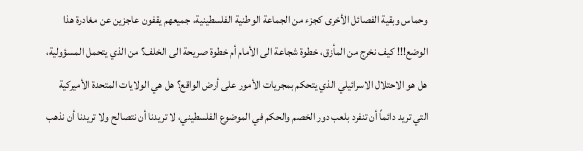وحماس وبقية الفصائل الأخرى كجزء من الجماعة الوطنية الفلسطينية، جميعهم يقفون عاجزين عن مغادرة هذا الوضع!!! كيف نخرج من المأزق، خطوة شجاعة الى الأمام أم خطوة صريحة الى الخلف؟ من الذي يتحمل المسؤولية، هل هو الاحتلال الاسرائيلي الذي يتحكم بمجريات الأمور على أرض الواقع؟ هل هي الولايات المتحدة الأميركية التي تريد دائماً أن تنفرد بلعب دور الخصم والحكم في الموضوع الفلسطيني، لا تريدنا أن نتصالح ولا تريدنا أن نذهب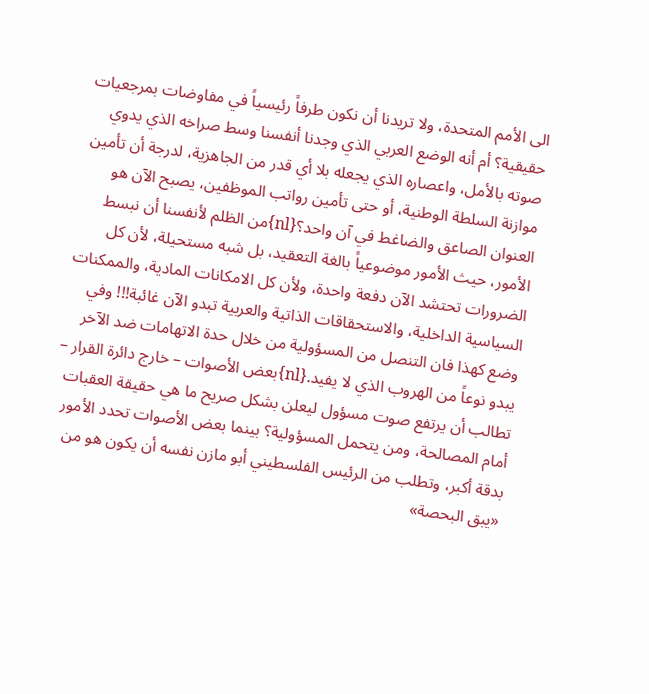الى الأمم المتحدة، ولا تريدنا أن نكون طرفاً رئيسياً في مفاوضات بمرجعيات حقيقية؟ أم أنه الوضع العربي الذي وجدنا أنفسنا وسط صراخه الذي يدوي صوته بالأمل، واعصاره الذي يجعله بلا أي قدر من الجاهزية، لدرجة أن تأمين موازنة السلطة الوطنية، أو حتى تأمين رواتب الموظفين، يصبح الآن هو العنوان الصاعق والضاغط في آن واحد؟{nl}من الظلم لأنفسنا أن نبسط الأمور، حيث الأمور موضوعياً بالغة التعقيد، بل شبه مستحيلة، لأن كل الضرورات تحتشد الآن دفعة واحدة، ولأن كل الامكانات المادية، والممكنات السياسية الداخلية، والاستحقاقات الذاتية والعربية تبدو الآن غائبة!!! وفي وضع كهذا فان التنصل من المسؤولية من خلال حدة الاتهامات ضد الآخر يبدو نوعاً من الهروب الذي لا يفيد.{nl}بعض الأصوات – خارج دائرة القرار – تطالب أن يرتفع صوت مسؤول ليعلن بشكل صريح ما هي حقيقة العقبات أمام المصالحة، ومن يتحمل المسؤولية؟ بينما بعض الأصوات تحدد الأمور بدقة أكبر، وتطلب من الرئيس الفلسطيني أبو مازن نفسه أن يكون هو من «يبق البحصة»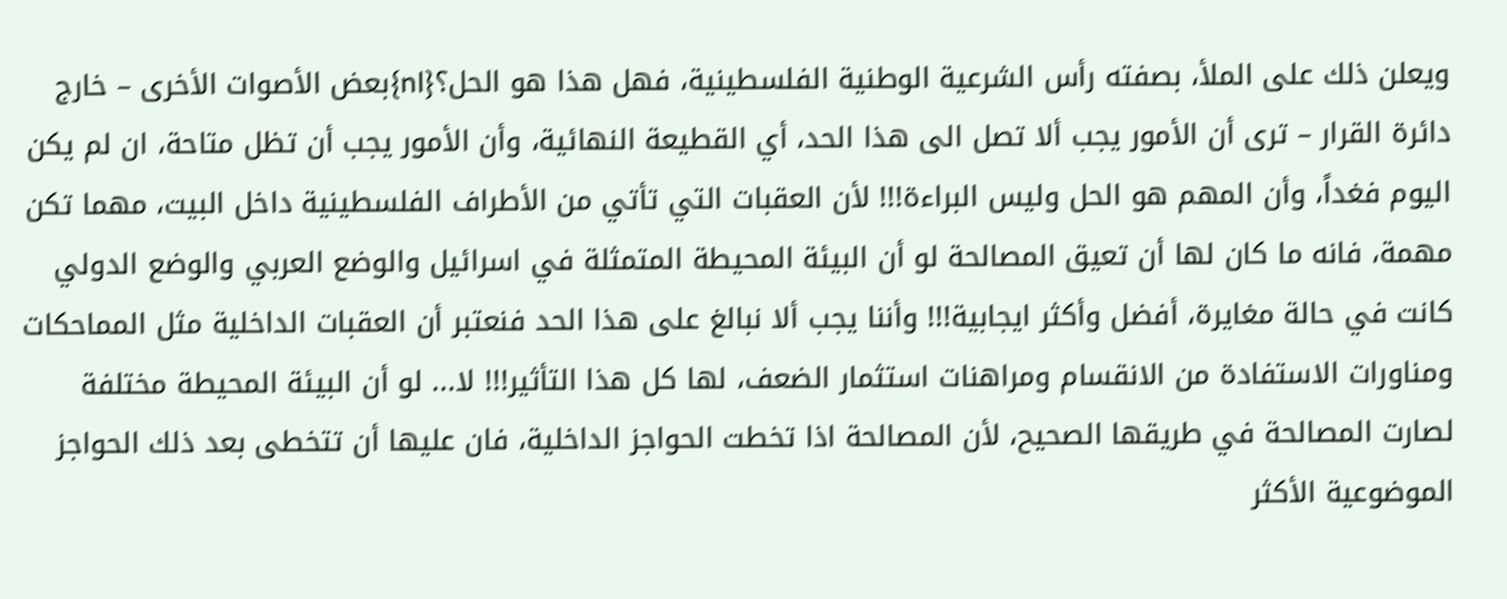ويعلن ذلك على الملأ، بصفته رأس الشرعية الوطنية الفلسطينية، فهل هذا هو الحل؟{nl}بعض الأصوات الأخرى – خارج دائرة القرار – ترى أن الأمور يجب ألا تصل الى هذا الحد، أي القطيعة النهائية، وأن الأمور يجب أن تظل متاحة، ان لم يكن اليوم فغداً، وأن المهم هو الحل وليس البراءة!!! لأن العقبات التي تأتي من الأطراف الفلسطينية داخل البيت، مهما تكن مهمة، فانه ما كان لها أن تعيق المصالحة لو أن البيئة المحيطة المتمثلة في اسرائيل والوضع العربي والوضع الدولي كانت في حالة مغايرة، أفضل وأكثر ايجابية!!! وأننا يجب ألا نبالغ على هذا الحد فنعتبر أن العقبات الداخلية مثل المماحكات ومناورات الاستفادة من الانقسام ومراهنات استثمار الضعف، لها كل هذا التأثير!!! لا... لو أن البيئة المحيطة مختلفة لصارت المصالحة في طريقها الصحيح، لأن المصالحة اذا تخطت الحواجز الداخلية، فان عليها أن تتخطى بعد ذلك الحواجز الموضوعية الأكثر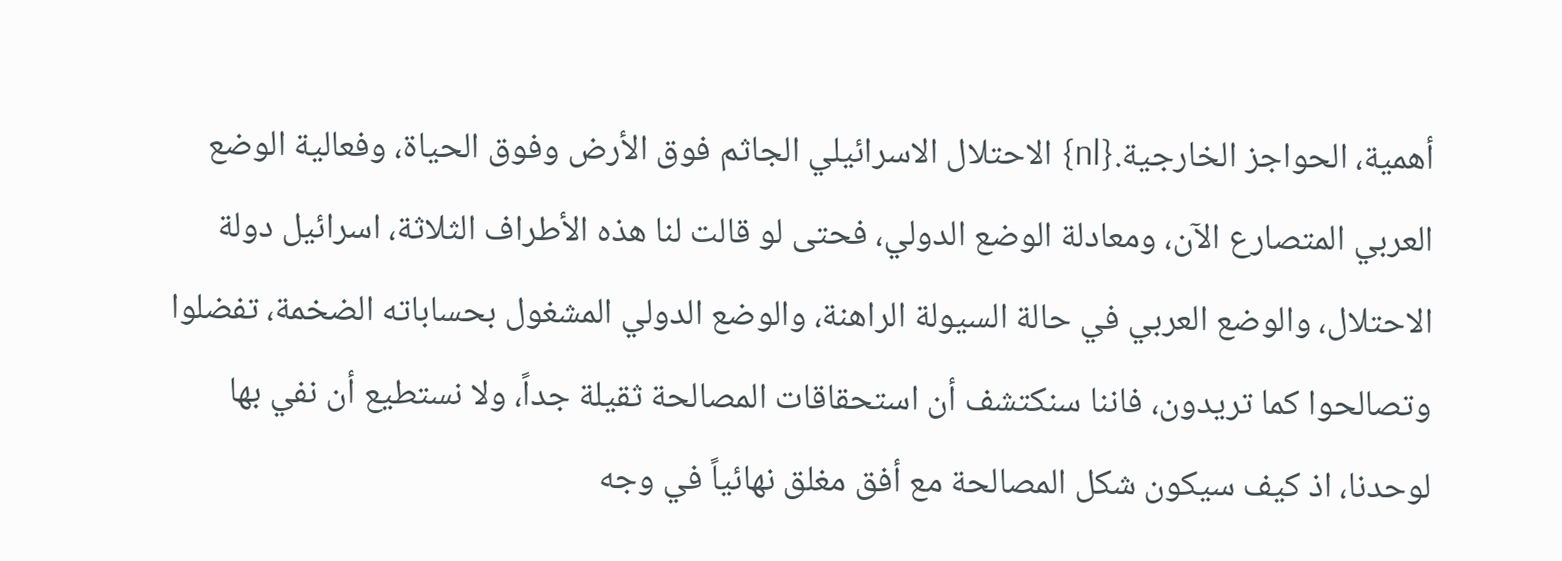أهمية، الحواجز الخارجية.{nl} الاحتلال الاسرائيلي الجاثم فوق الأرض وفوق الحياة، وفعالية الوضع العربي المتصارع الآن، ومعادلة الوضع الدولي، فحتى لو قالت لنا هذه الأطراف الثلاثة، اسرائيل دولة الاحتلال، والوضع العربي في حالة السيولة الراهنة، والوضع الدولي المشغول بحساباته الضخمة، تفضلوا وتصالحوا كما تريدون، فاننا سنكتشف أن استحقاقات المصالحة ثقيلة جداً، ولا نستطيع أن نفي بها لوحدنا، اذ كيف سيكون شكل المصالحة مع أفق مغلق نهائياً في وجه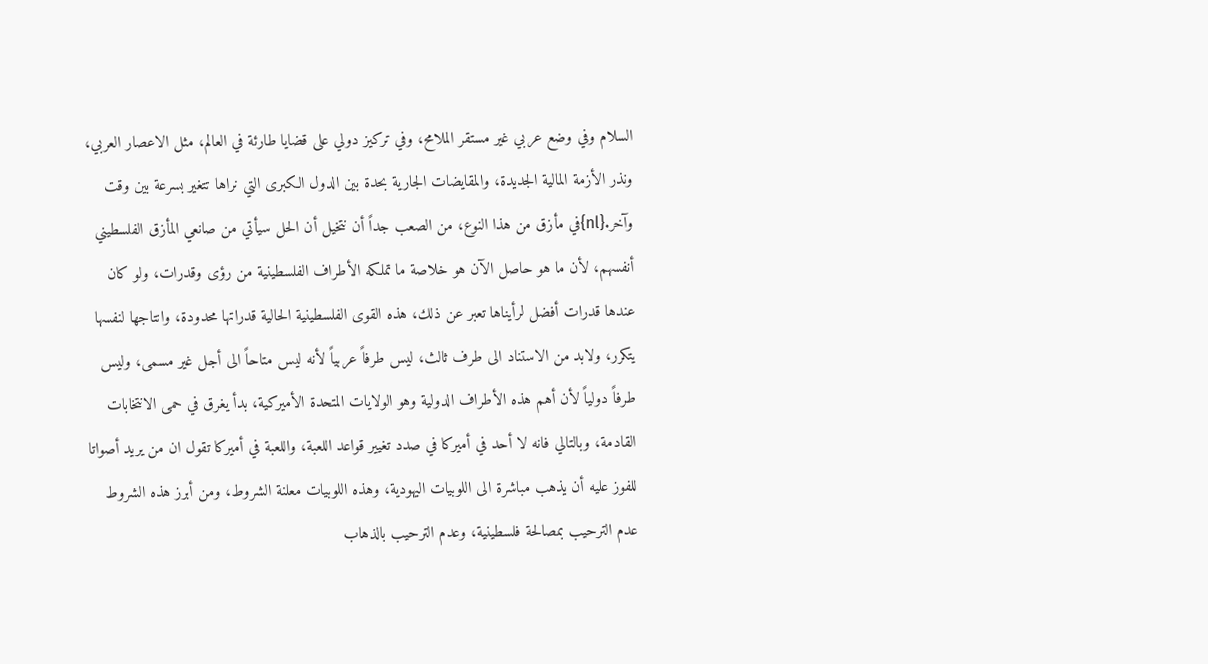السلام وفي وضع عربي غير مستقر الملامح، وفي تركيز دولي على قضايا طارئة في العالم، مثل الاعصار العربي، ونذر الأزمة المالية الجديدة، والمقايضات الجارية بحدة بين الدول الكبرى التي نراها تتغير بسرعة بين وقت وآخر.{nl}في مأزق من هذا النوع، من الصعب جداً أن نتخيل أن الحل سيأتي من صانعي المأزق الفلسطيني أنفسهم، لأن ما هو حاصل الآن هو خلاصة ما تملكه الأطراف الفلسطينية من رؤى وقدرات، ولو كان عندها قدرات أفضل لرأيناها تعبر عن ذلك، هذه القوى الفلسطينية الحالية قدراتها محدودة، وانتاجها لنفسها يتكرر، ولابد من الاستناد الى طرف ثالث، ليس طرفاً عربياً لأنه ليس متاحاً الى أجل غير مسمى، وليس طرفاً دولياً لأن أهم هذه الأطراف الدولية وهو الولايات المتحدة الأميركية، بدأ يغرق في حمى الانتخابات القادمة، وبالتالي فانه لا أحد في أميركا في صدد تغيير قواعد اللعبة، واللعبة في أميركا تقول ان من يريد أصواتا للفوز عليه أن يذهب مباشرة الى اللوبيات اليهودية، وهذه اللوبيات معلنة الشروط، ومن أبرز هذه الشروط عدم الترحيب بمصالحة فلسطينية، وعدم الترحيب بالذهاب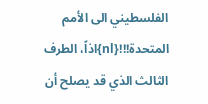الفلسطيني الى الأمم المتحدة!!!{nl}اذاً، الطرف الثالث الذي قد يصلح أن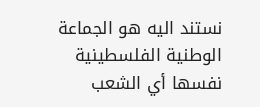نستند اليه هو الجماعة الوطنية الفلسطينية نفسها أي الشعب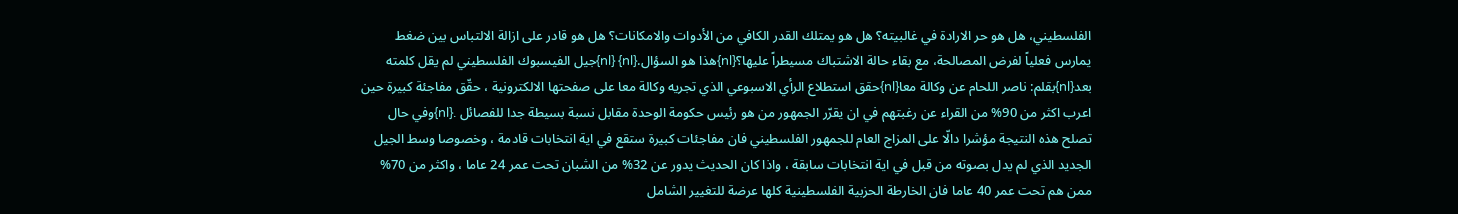الفلسطيني، هل هو حر الارادة في غالبيته؟ هل هو يمتلك القدر الكافي من الأدوات والامكانات؟ هل هو قادر على ازالة الالتباس بين ضغط يمارس فعلياً لفرض المصالحة، مع بقاء حالة الاشتباك مسيطراً عليها؟{nl}هذا هو السؤال.{nl} {nl}جيل الفيسبوك الفلسطيني لم يقل كلمته بعد{nl}بقلم: ناصر اللحام عن وكالة معا{nl}حقق استطلاع الرأي الاسبوعي الذي تجريه وكالة معا على صفحتها الالكترونية ، حقّق مفاجئة كبيرة حين اعرب اكثر من 90% من القراء عن رغبتهم في ان يقرّر الجمهور من هو رئيس حكومة الوحدة مقابل نسبة بسيطة جدا للفصائل .{nl}وفي حال تصلح هذه النتيجة مؤشرا دالّا على المزاج العام للجمهور الفلسطيني فان مفاجئات كبيرة ستقع في اية انتخابات قادمة ، وخصوصا وسط الجيل الجديد الذي لم يدل بصوته من قبل في اية انتخابات سابقة ، واذا كان الحديث يدور عن 32% من الشبان تحت عمر 24 عاما ، واكثر من 70% ممن هم تحت عمر 40 عاما فان الخارطة الحزبية الفلسطينية كلها عرضة للتغيير الشامل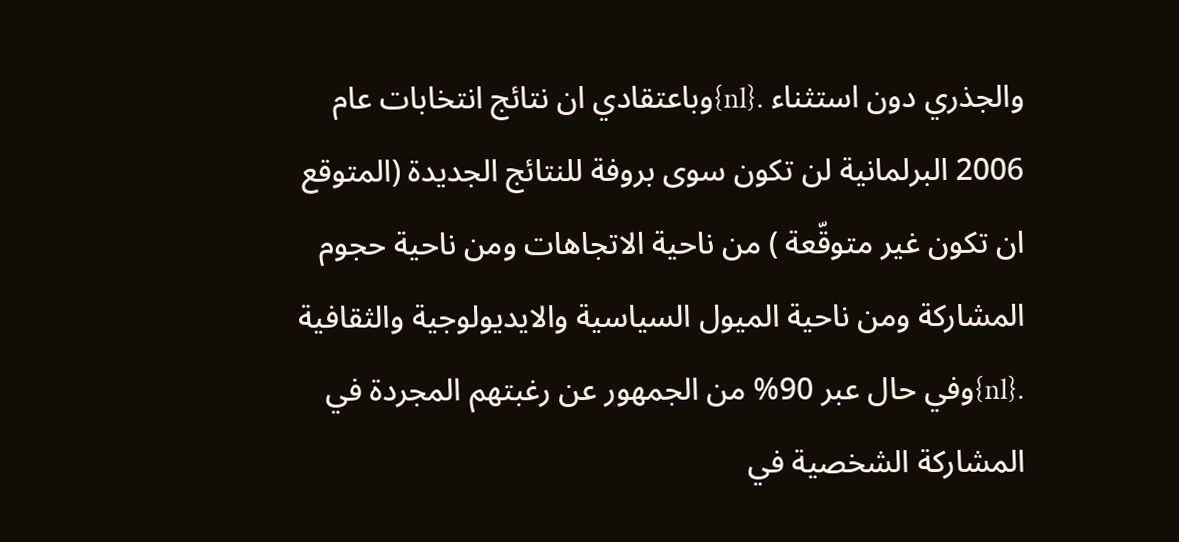والجذري دون استثناء .{nl}وباعتقادي ان نتائج انتخابات عام 2006 البرلمانية لن تكون سوى بروفة للنتائج الجديدة (المتوقع ان تكون غير متوقّعة ) من ناحية الاتجاهات ومن ناحية حجوم المشاركة ومن ناحية الميول السياسية والايديولوجية والثقافية .{nl}وفي حال عبر 90% من الجمهور عن رغبتهم المجردة في المشاركة الشخصية في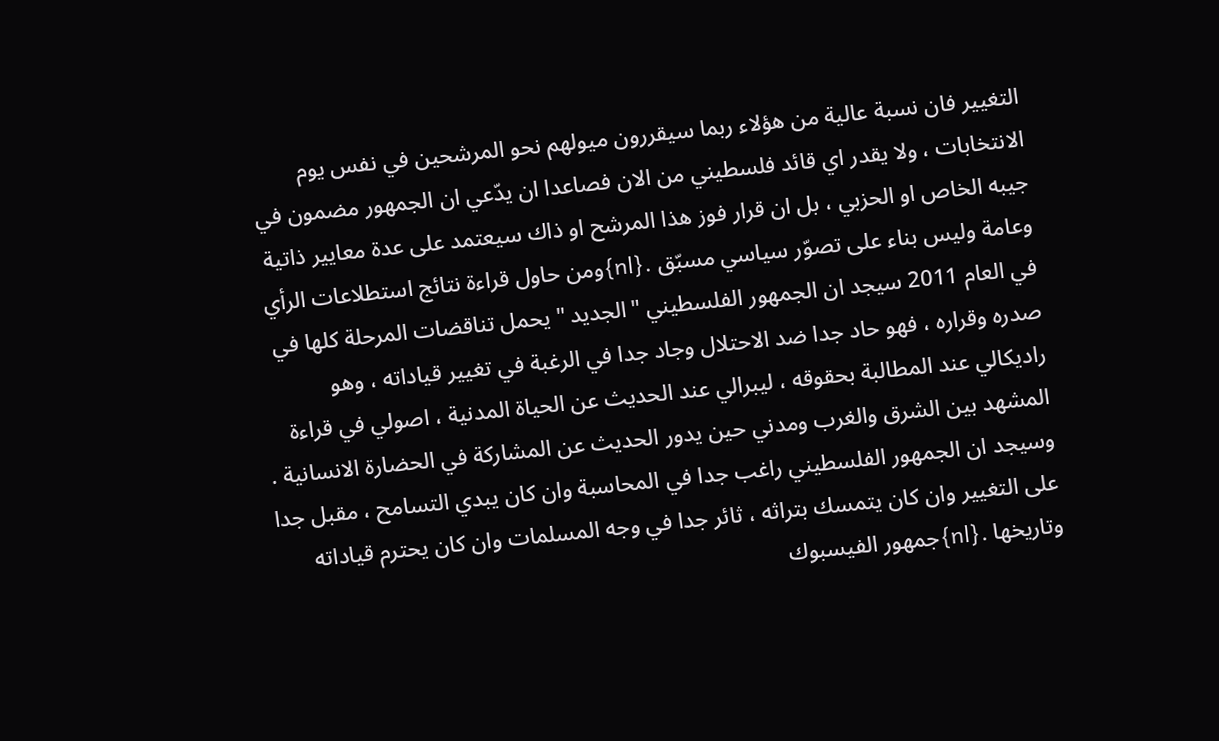التغيير فان نسبة عالية من هؤلاء ربما سيقررون ميولهم نحو المرشحين في نفس يوم الانتخابات ، ولا يقدر اي قائد فلسطيني من الان فصاعدا ان يدّعي ان الجمهور مضمون في جيبه الخاص او الحزبي ، بل ان قرار فوز هذا المرشح او ذاك سيعتمد على عدة معايير ذاتية وعامة وليس بناء على تصوّر سياسي مسبّق .{nl}ومن حاول قراءة نتائج استطلاعات الرأي في العام 2011 سيجد ان الجمهور الفلسطيني "الجديد " يحمل تناقضات المرحلة كلها في صدره وقراره ، فهو حاد جدا ضد الاحتلال وجاد جدا في الرغبة في تغيير قياداته ، وهو راديكالي عند المطالبة بحقوقه ، ليبرالي عند الحديث عن الحياة المدنية ، اصولي في قراءة المشهد بين الشرق والغرب ومدني حين يدور الحديث عن المشاركة في الحضارة الانسانية . وسيجد ان الجمهور الفلسطيني راغب جدا في المحاسبة وان كان يبدي التسامح ، مقبل جدا على التغيير وان كان يتمسك بتراثه ، ثائر جدا في وجه المسلمات وان كان يحترم قياداته وتاريخها .{nl}جمهور الفيسبوك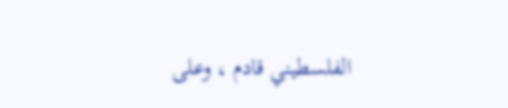الفلسطيني قادم ، وعلى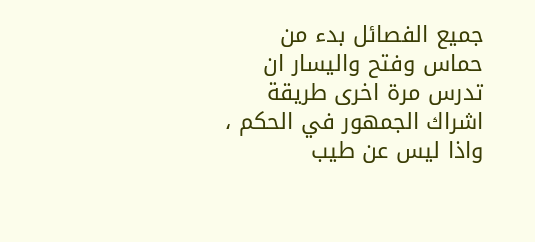جميع الفصائل بدء من حماس وفتح واليسار ان تدرس مرة اخرى طريقة اشراك الجمهور في الحكم ، واذا ليس عن طيب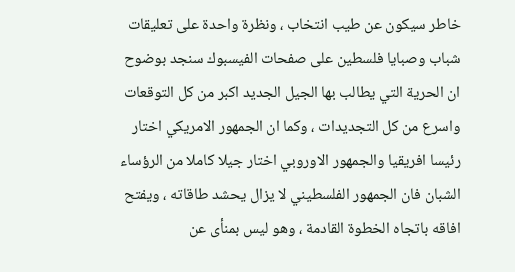خاطر سيكون عن طيب انتخاب ، ونظرة واحدة على تعليقات شباب وصبايا فلسطين على صفحات الفيسبوك سنجد بوضوح ان الحرية التي يطالب بها الجيل الجديد اكبر من كل التوقعات واسرع من كل التجديدات ، وكما ان الجمهور الامريكي اختار رئيسا افريقيا والجمهور الاوروبي اختار جيلا كاملا من الرؤساء الشبان فان الجمهور الفلسطيني لا يزال يحشد طاقاته ، ويفتح افاقه باتجاه الخطوة القادمة ، وهو ليس بمنأى عن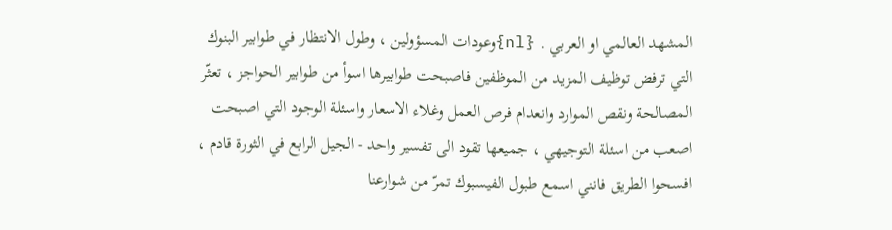المشهد العالمي او العربي . {nl}وعودات المسؤولين ، وطول الانتظار في طوابير البنوك التي ترفض توظيف المزيد من الموظفين فاصبحت طوابيرها اسوأ من طوابير الحواجز ، تعثّر المصالحة ونقص الموارد وانعدام فرص العمل وغلاء الاسعار واسئلة الوجود التي اصبحت اصعب من اسئلة التوجيهي ، جميعها تقود الى تفسير واحد - الجيل الرابع في الثورة قادم ، افسحوا الطريق فانني اسمع طبول الفيسبوك تمرّ من شوارعنا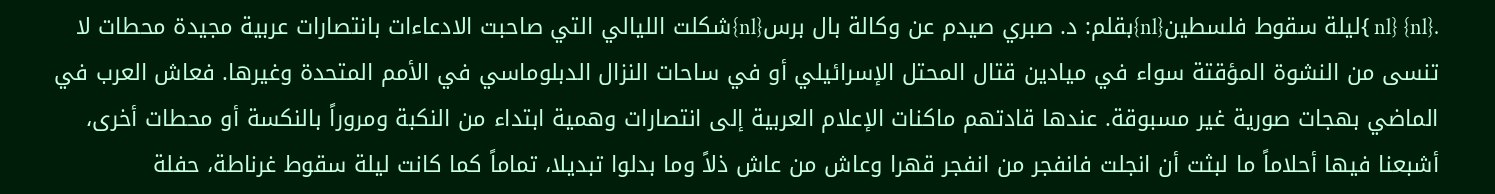.{nl} {nl }ليلة سقوط فلسطين{nl}بقلم: د. صبري صيدم عن وكالة بال برس{nl}شكلت الليالي التي صاحبت الادعاءات بانتصارات عربية مجيدة محطات لا تنسى من النشوة المؤقتة سواء في ميادين قتال المحتل الإسرائيلي أو في ساحات النزال الدبلوماسي في الأمم المتحدة وغيرها. فعاش العرب في الماضي بهجات صورية غير مسبوقة. عندها قادتهم ماكنات الإعلام العربية إلى انتصارات وهمية ابتداء من النكبة ومروراً بالنكسة أو محطات أخرى، أشبعنا فيها أحلاماً ما لبثت أن انجلت فانفجر من انفجر قهرا وعاش من عاش ذلاً وما بدلوا تبديلا، تماماً كما كانت ليلة سقوط غرناطة، حفلة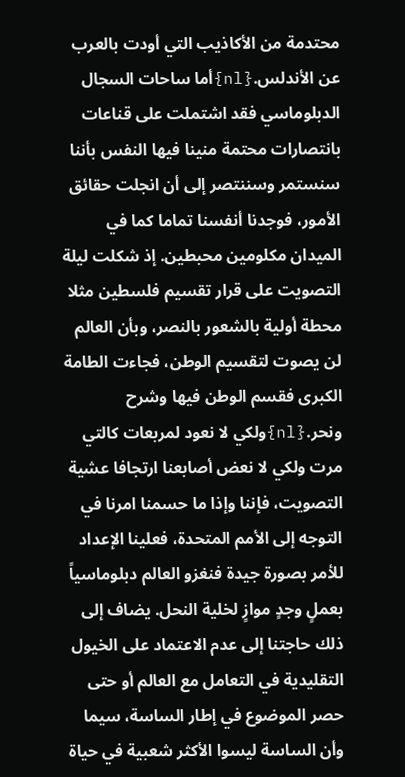محتدمة من الأكاذيب التي أودت بالعرب عن الأندلس.{nl}أما ساحات السجال الدبلوماسي فقد اشتملت على قناعات بانتصارات محتمة منينا فيها النفس بأننا سنستمر وسننتصر إلى أن انجلت حقائق الأمور، فوجدنا أنفسنا تماما كما في الميدان مكلومين محبطين. إذ شكلت ليلة التصويت على قرار تقسيم فلسطين مثلا محطة أولية بالشعور بالنصر، وبأن العالم لن يصوت لتقسيم الوطن، فجاءت الطامة الكبرى فقسم الوطن فيها وشرح ونحر.{nl}ولكي لا نعود لمربعات كالتي مرت ولكي لا نعض أصابعنا ارتجافا عشية التصويت، فإننا وإذا ما حسمنا امرنا في التوجه إلى الأمم المتحدة، فعلينا الإعداد للأمر بصورة جيدة فنغزو العالم دبلوماسياً بعملٍ وجدٍ موازٍ لخلية النحل. يضاف إلى ذلك حاجتنا إلى عدم الاعتماد على الخيول التقليدية في التعامل مع العالم أو حتى حصر الموضوع في إطار الساسة، سيما وأن الساسة ليسوا الأكثر شعبية في حياة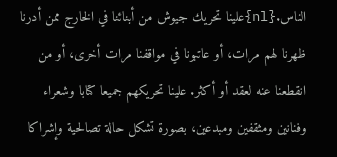الناس.{nl}علينا تحريك جيوش من أبنائنا في الخارج ممن أدرنا ظهرنا لهم مرات، أو عاتبونا في مواقفنا مرات أخرى، أو من انقطعنا عنه لعقد أو أكثر. علينا تحريكهم جميعا كتابا وشعراء وفنانين ومثقفين ومبدعين، بصورة تشكل حالة تصالحية وإشراكا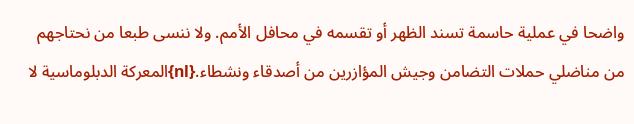واضحا في عملية حاسمة تسند الظهر أو تقسمه في محافل الأمم. ولا ننسى طبعا من نحتاجهم من مناضلي حملات التضامن وجيش المؤازرين من أصدقاء ونشطاء.{nl}المعركة الدبلوماسية لا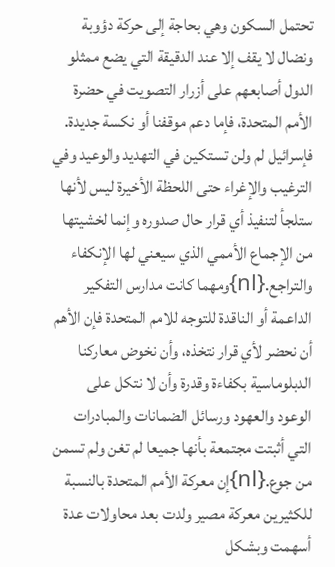تحتمل السكون وهي بحاجة إلى حركة دؤوبة ونضال لا يقف إلا عند الدقيقة التي يضع ممثلو الدول أصابعهم على أزرار التصويت في حضرة الأمم المتحدة، فإما دعم موقفنا أو نكسة جديدة. فإسرائيل لم ولن تستكين في التهديد والوعيد وفي الترغيب والإغراء حتى اللحظة الأخيرة ليس لأنها ستلجأ لتنفيذ أي قرار حال صدوره وإنما لخشيتها من الإجماع الأممي الذي سيعني لها الإنكفاء والتراجع.{nl}ومهما كانت مدارس التفكير الداعمة أو الناقدة للتوجه للامم المتحدة فإن الأهم أن نحضر لأي قرار نتخذه، وأن نخوض معاركنا الدبلوماسية بكفاءة وقدرة وأن لا نتكل على الوعود والعهود ورسائل الضمانات والمبادرات التي أثبتت مجتمعة بأنها جميعا لم تغن ولم تسمن من جوع.{nl}إن معركة الأمم المتحدة بالنسبة للكثيرين معركة مصير ولدت بعد محاولات عدة أسهمت وبشكل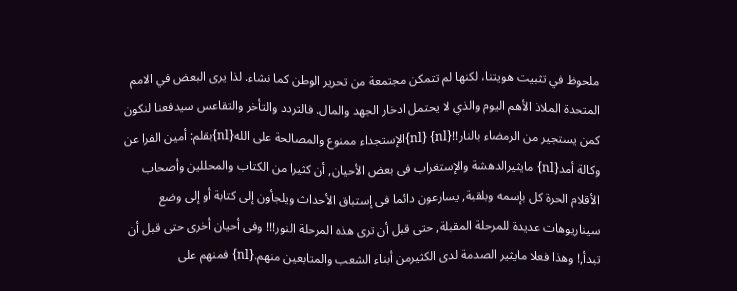ملحوظ في تثبيت هويتنا، لكنها لم تتمكن مجتمعة من تحرير الوطن كما نشاء. لذا يرى البعض في الامم المتحدة الملاذ الأهم اليوم والذي لا يحتمل ادخار الجهد والمال. فالتردد والتأخر والتقاعس سيدفعنا لنكون كمن يستجير من الرمضاء بالنار!!{nl} {nl}الإستجداء ممنوع والمصالحة على الله{nl}بقلم: أمين الفرا عن وكالة أمد{nl} مايثيرالدهشة والإستغراب فى بعض الأحيان, أن كثيرا من الكتاب والمحللين وأصحاب الأقلام الحرة كل بإسمه وبلقبة, يسارعون دائما فى إستباق الأحداث ويلجأون إلى كتابة أو إلى وضع سيناريوهات عديدة للمرحلة المقبلة, حتى قبل أن ترى هذه المرحلة النور!!! وفى أحيان أخرى حتى قبل أن تبدأ,! وهذا فعلا مايثير الصدمة لدى الكثيرمن أبناء الشعب والمتابعين منهم.{nl} فمنهم على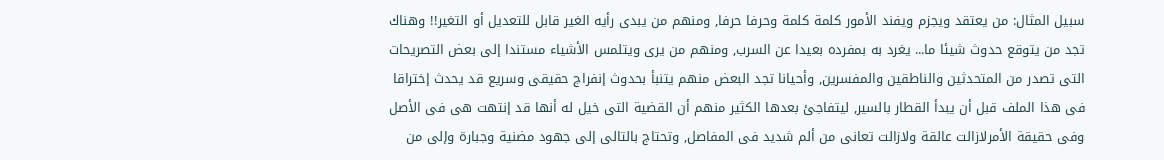سبيل المثال: من يعتقد ويجزم ويفند الأمور كلمة كلمة وحرفا حرفا, ومنهم من يبدى رأيه الغير قابل للتعديل أو التغير!! وهناك تجد من يتوقع حدوث شيئا ما... يغرد به بمفرده بعيدا عن السرب, ومنهم من يرى ويتلمس الأشياء مستندا إلى بعض التصريحات التى تصدر من المتحدثين والناطقين والمفسرين, وأحيانا تجد البعض منهم يتنبأ بحدوث إنفراج حقيقى وسريع قد يحدث إختراقا فى هذا الملف قبل أن يبدأ القطار بالسير, ليتفاجئ بعدها الكثير منهم أن القضية التى خيل له أنها قد إنتهت هى فى الأصل وفى حقيقة الأمرلازالت عالقة ولازالت تعانى من ألم شديد فى المفاصل, وتحتاج بالتالى إلى جهود مضنية وجبارة وإلى من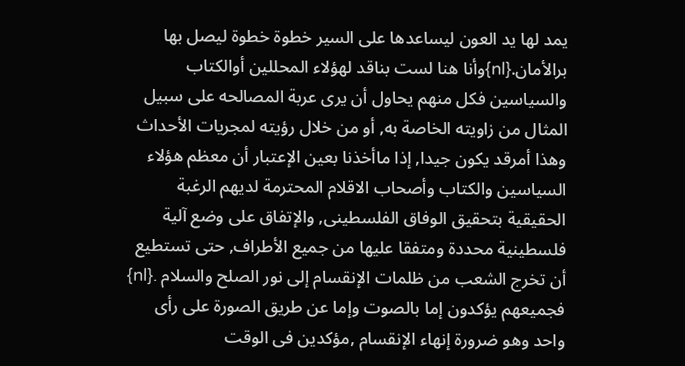يمد لها يد العون ليساعدها على السير خطوة خطوة ليصل بها برالأمان.{nl}وأنا هنا لست بناقد لهؤلاء المحللين أوالكتاب والسياسين فكل منهم يحاول أن يرى عربة المصالحه على سبيل المثال من زاويته الخاصة به, أو من خلال رؤيته لمجريات الأحداث وهذا أمرقد يكون جيدا, إذا ماأخذنا بعين الإعتبار أن معظم هؤلاء السياسين والكتاب وأصحاب الاقلام المحترمة لديهم الرغبة الحقيقية بتحقيق الوفاق الفلسطينى, والإتفاق على وضع آلية فلسطينية محددة ومتفقا عليها من جميع الأطراف, حتى تستطيع أن تخرج الشعب من ظلمات الإنقسام إلى نور الصلح والسلام .{nl} فجميعهم يؤكدون إما بالصوت وإما عن طريق الصورة على رأى واحد وهو ضرورة إنهاء الإنقسام ,مؤكدين فى الوقت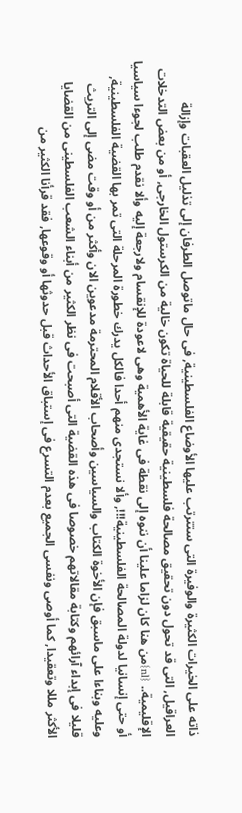ذاته على الخيرات الكثيرة والوفيرة التى ستترتب عليها الأوضاع الفلسطينية, فى حال ماتوصل الطرفان إلى تذليل العقبات وإزالة العراقيل, التى قد تحول دون تحقيق مصالحة فلسطينية حقيقية قابلة للحياة تكون خالية من الكرستول الخارجى, أو من بعض التدخلات الإقليمية.. {nl}من هنا كان لزاما علينا أن ننوه إلى نقطة فى غاية الأهمية وهى لاعودة للإنقسام ولارجعة إليه وألا نقدم طلب لجوءا سياسيا أو حتى إنسانيا لدولة المصالحة الفلسطينية!!!, وألا نستجدى منهم أحدا فالكل يدرك خطورة المرحلة التى تمر بها القضية الفلسطينية, وعليه وبناءا على ماسبق فإن الأخوة الكتاب والسياسين وأصحاب الأقلام المحترمة مدعوين الان وأكثر من أو وقت مضى إلى التريث قليلا فى إبداء آرائهم وكتابة مقالاتهم خصوصا فى هذه القضية التى أصبحت فى نظر الكثير من أبناء الشعب الفلسطينى من القضايا الأكثر مللا وتعقيدا, كما أوصى ونفسى الجميع بعدم التسرع فى إستباق الأحداث قبل حدوثها أو وقوعها, فقد قرأنا الكثير من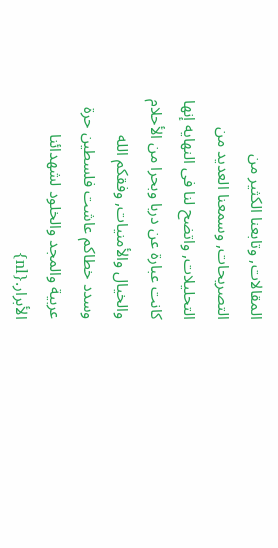المقالات, وتابعنا الكثير من التصريحات, وسمعنا العديد من التحليلات, واتضح لنا فى النهايه إنها كانت عبارة عن دربا وبحرا من الأحلام والخيال والأمنيات, وفقكم الله وسدد خطاكم عاشت فلسطين حرة عربية والمجد والخلود لشهدائنا الأبرار.{nl}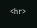<hr>